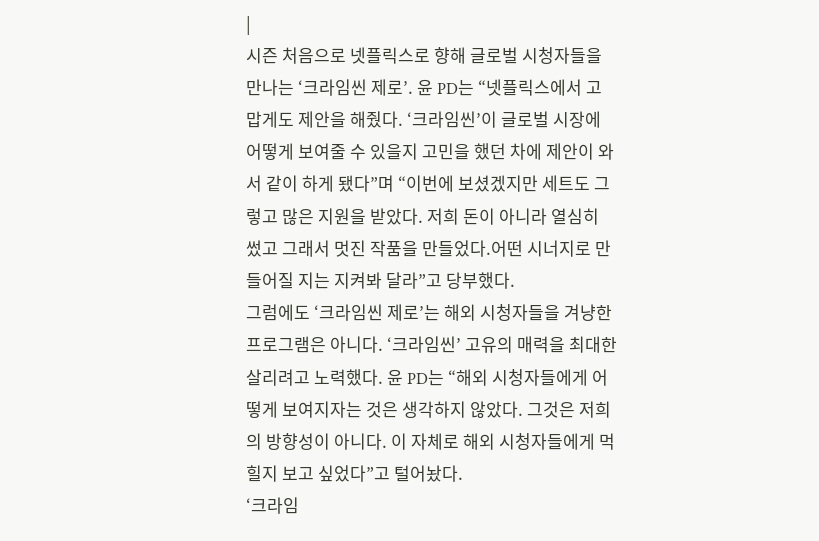|
시즌 처음으로 넷플릭스로 향해 글로벌 시청자들을 만나는 ‘크라임씬 제로’. 윤 PD는 “넷플릭스에서 고맙게도 제안을 해줬다. ‘크라임씬’이 글로벌 시장에 어떻게 보여줄 수 있을지 고민을 했던 차에 제안이 와서 같이 하게 됐다”며 “이번에 보셨겠지만 세트도 그렇고 많은 지원을 받았다. 저희 돈이 아니라 열심히 썼고 그래서 멋진 작품을 만들었다.어떤 시너지로 만들어질 지는 지켜봐 달라”고 당부했다.
그럼에도 ‘크라임씬 제로’는 해외 시청자들을 겨냥한 프로그램은 아니다. ‘크라임씬’ 고유의 매력을 최대한 살리려고 노력했다. 윤 PD는 “해외 시청자들에게 어떻게 보여지자는 것은 생각하지 않았다. 그것은 저희의 방향성이 아니다. 이 자체로 해외 시청자들에게 먹힐지 보고 싶었다”고 털어놨다.
‘크라임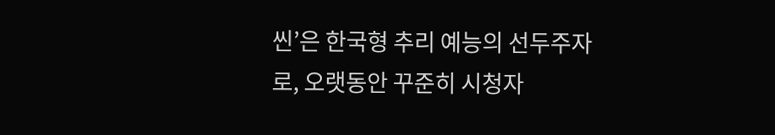씬’은 한국형 추리 예능의 선두주자로, 오랫동안 꾸준히 시청자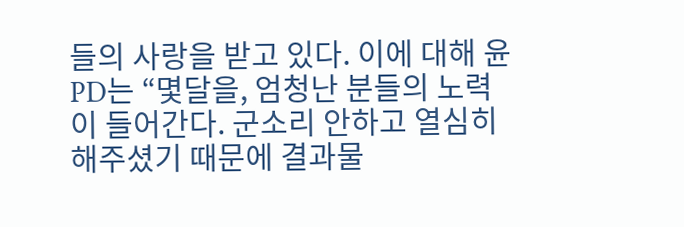들의 사랑을 받고 있다. 이에 대해 윤 PD는 “몇달을, 엄청난 분들의 노력이 들어간다. 군소리 안하고 열심히 해주셨기 때문에 결과물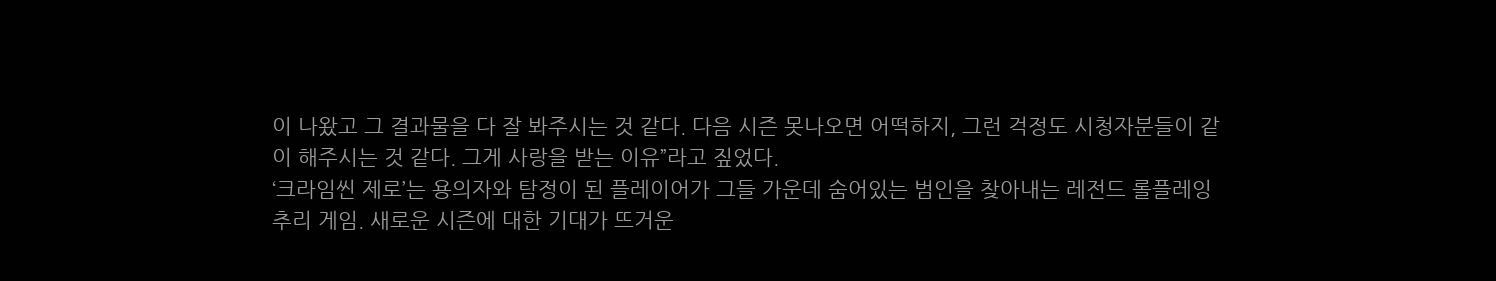이 나왔고 그 결과물을 다 잘 봐주시는 것 같다. 다음 시즌 못나오면 어떡하지, 그런 걱정도 시청자분들이 같이 해주시는 것 같다. 그게 사랑을 받는 이유”라고 짚었다.
‘크라임씬 제로’는 용의자와 탐정이 된 플레이어가 그들 가운데 숨어있는 범인을 찾아내는 레전드 롤플레잉 추리 게임. 새로운 시즌에 대한 기대가 뜨거운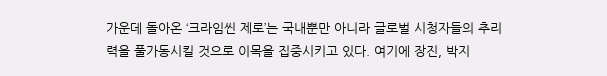가운데 돌아온 ‘크라임씬 제로’는 국내뿐만 아니라 글로벌 시청자들의 추리력을 풀가동시킬 것으로 이목을 집중시키고 있다. 여기에 장진, 박지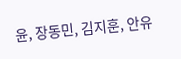윤, 장동민, 김지훈, 안유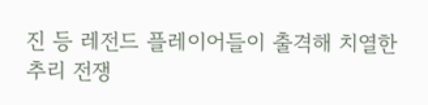진 등 레전드 플레이어들이 출격해 치열한 추리 전쟁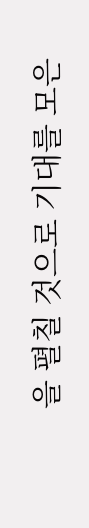을 펼칠 것으로 기대를 모은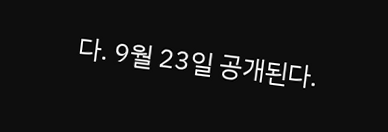다. 9월 23일 공개된다.